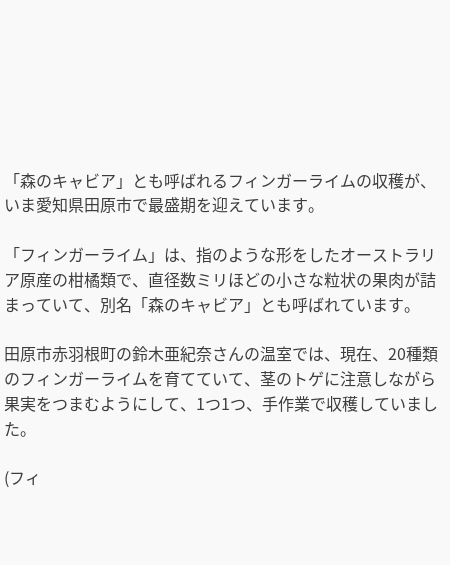「森のキャビア」とも呼ばれるフィンガーライムの収穫が、いま愛知県田原市で最盛期を迎えています。

「フィンガーライム」は、指のような形をしたオーストラリア原産の柑橘類で、直径数ミリほどの小さな粒状の果肉が詰まっていて、別名「森のキャビア」とも呼ばれています。

田原市赤羽根町の鈴木亜紀奈さんの温室では、現在、20種類のフィンガーライムを育てていて、茎のトゲに注意しながら果実をつまむようにして、1つ1つ、手作業で収穫していました。

(フィ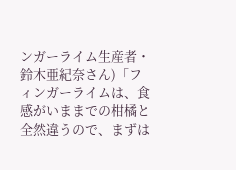ンガーライム生産者・鈴木亜紀奈さん)「フィンガーライムは、食感がいままでの柑橘と全然違うので、まずは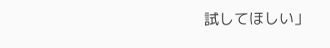試してほしい」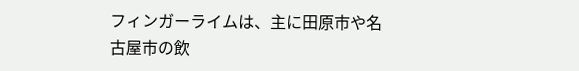フィンガーライムは、主に田原市や名古屋市の飲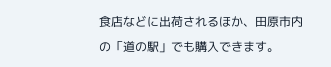食店などに出荷されるほか、田原市内の「道の駅」でも購入できます。